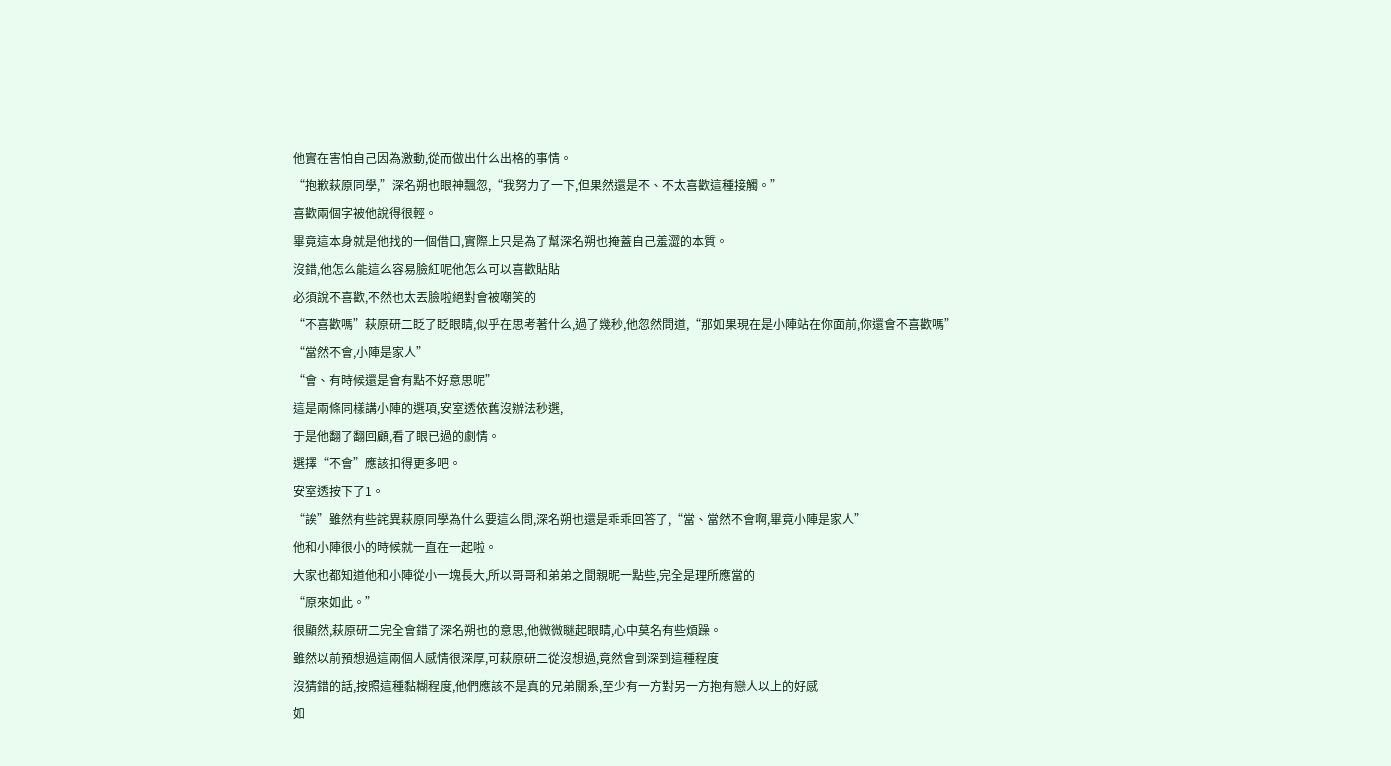他實在害怕自己因為激動,從而做出什么出格的事情。
“抱歉萩原同學,”深名朔也眼神飄忽,“我努力了一下,但果然還是不、不太喜歡這種接觸。”
喜歡兩個字被他說得很輕。
畢竟這本身就是他找的一個借口,實際上只是為了幫深名朔也掩蓋自己羞澀的本質。
沒錯,他怎么能這么容易臉紅呢他怎么可以喜歡貼貼
必須說不喜歡,不然也太丟臉啦絕對會被嘲笑的
“不喜歡嗎”萩原研二眨了眨眼睛,似乎在思考著什么,過了幾秒,他忽然問道,“那如果現在是小陣站在你面前,你還會不喜歡嗎”
“當然不會,小陣是家人”
“會、有時候還是會有點不好意思呢”
這是兩條同樣講小陣的選項,安室透依舊沒辦法秒選,
于是他翻了翻回顧,看了眼已過的劇情。
選擇“不會”應該扣得更多吧。
安室透按下了1。
“誒”雖然有些詫異萩原同學為什么要這么問,深名朔也還是乖乖回答了,“當、當然不會啊,畢竟小陣是家人”
他和小陣很小的時候就一直在一起啦。
大家也都知道他和小陣從小一塊長大,所以哥哥和弟弟之間親昵一點些,完全是理所應當的
“原來如此。”
很顯然,萩原研二完全會錯了深名朔也的意思,他微微瞇起眼睛,心中莫名有些煩躁。
雖然以前預想過這兩個人感情很深厚,可萩原研二從沒想過,竟然會到深到這種程度
沒猜錯的話,按照這種黏糊程度,他們應該不是真的兄弟關系,至少有一方對另一方抱有戀人以上的好感
如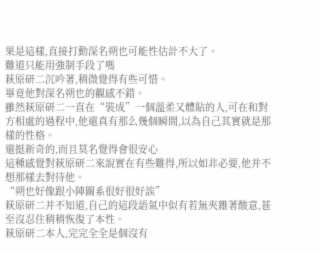果是這樣,直接打動深名朔也可能性估計不大了。
難道只能用強制手段了嗎
萩原研二沉吟著,稍微覺得有些可惜。
畢竟他對深名朔也的觀感不錯。
雖然萩原研二一直在“裝成”一個溫柔又體貼的人,可在和對方相處的過程中,他還真有那么幾個瞬間,以為自己其實就是那樣的性格。
還挺新奇的,而且莫名覺得會很安心
這種感覺對萩原研二來說實在有些難得,所以如非必要,他并不想那樣去對待他。
“朔也好像跟小陣關系很好很好誒”
萩原研二并不知道,自己的這段語氣中似有若無夾雜著酸意,甚至沒忍住稍稍恢復了本性。
萩原研二本人,完完全全是個沒有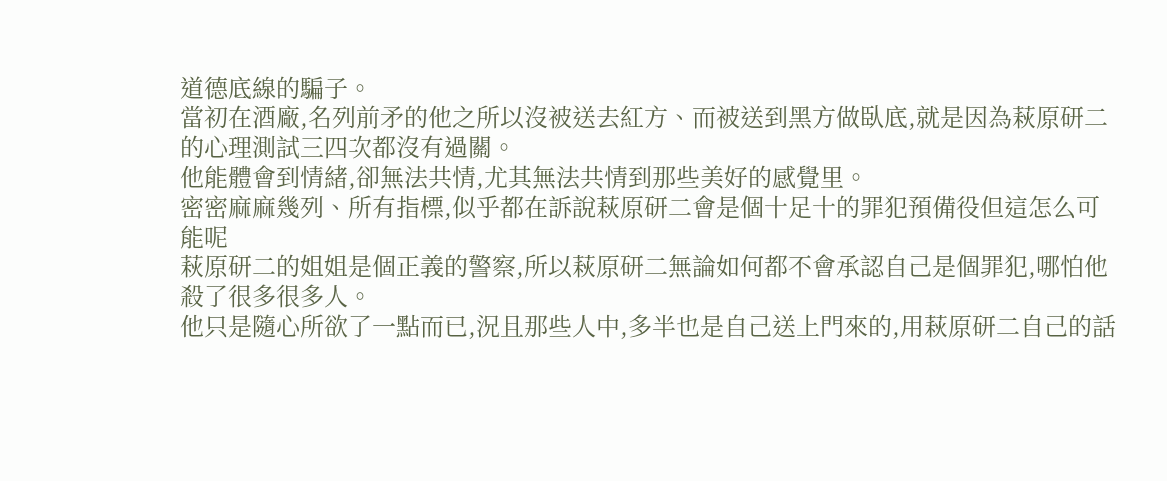道德底線的騙子。
當初在酒廠,名列前矛的他之所以沒被送去紅方、而被送到黑方做臥底,就是因為萩原研二的心理測試三四次都沒有過關。
他能體會到情緒,卻無法共情,尤其無法共情到那些美好的感覺里。
密密麻麻幾列、所有指標,似乎都在訴說萩原研二會是個十足十的罪犯預備役但這怎么可能呢
萩原研二的姐姐是個正義的警察,所以萩原研二無論如何都不會承認自己是個罪犯,哪怕他殺了很多很多人。
他只是隨心所欲了一點而已,況且那些人中,多半也是自己送上門來的,用萩原研二自己的話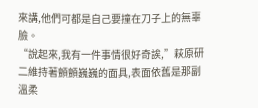來講,他們可都是自己要撞在刀子上的無辜臉。
“說起來,我有一件事情很好奇誒,”萩原研二維持著顫顫巍巍的面具,表面依舊是那副溫柔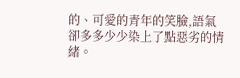的、可愛的青年的笑臉,語氣卻多多少少染上了點惡劣的情緒。